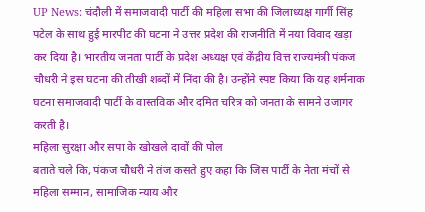UP News: चंदौली में समाजवादी पार्टी की महिला सभा की जिलाध्यक्ष गार्गी सिंह पटेल के साथ हुई मारपीट की घटना ने उत्तर प्रदेश की राजनीति में नया विवाद खड़ा कर दिया है। भारतीय जनता पार्टी के प्रदेश अध्यक्ष एवं केंद्रीय वित्त राज्यमंत्री पंकज चौधरी ने इस घटना की तीखी शब्दों में निंदा की है। उन्होंने स्पष्ट किया कि यह शर्मनाक घटना समाजवादी पार्टी के वास्तविक और दमित चरित्र को जनता के सामने उजागर करती है।
महिला सुरक्षा और सपा के खोखले दावों की पोल
बताते चले कि, पंकज चौधरी ने तंज कसते हुए कहा कि जिस पार्टी के नेता मंचों से महिला सम्मान, सामाजिक न्याय और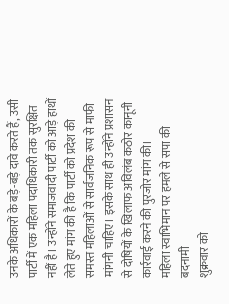उनके अधिकारों के बड़े-बड़े दावे करते हैं, उसी पार्टी में एक महिला पदाधिकारी तक सुरक्षित नहीं है। उन्होंने समाजवादी पार्टी को आड़े हाथों लेते हुए मांग की है कि पार्टी को प्रदेश की समस्त महिलाओं से सार्वजनिक रूप से माफी मांगनी चाहिए। इसके साथ ही उन्होंने प्रशासन से दोषियों के खिलाफ अविलंब कठोर कानूनी कार्रवाई करने की पुरजोर मांग की।
महिला स्वाभिमान पर हमले से सपा की बदनामी
शुक्रवार को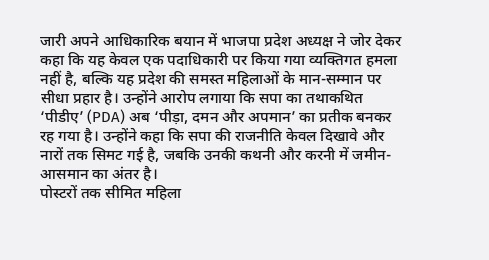जारी अपने आधिकारिक बयान में भाजपा प्रदेश अध्यक्ष ने जोर देकर कहा कि यह केवल एक पदाधिकारी पर किया गया व्यक्तिगत हमला नहीं है, बल्कि यह प्रदेश की समस्त महिलाओं के मान-सम्मान पर सीधा प्रहार है। उन्होंने आरोप लगाया कि सपा का तथाकथित ‘पीडीए’ (PDA) अब ‘पीड़ा, दमन और अपमान’ का प्रतीक बनकर रह गया है। उन्होंने कहा कि सपा की राजनीति केवल दिखावे और नारों तक सिमट गई है, जबकि उनकी कथनी और करनी में जमीन-आसमान का अंतर है।
पोस्टरों तक सीमित महिला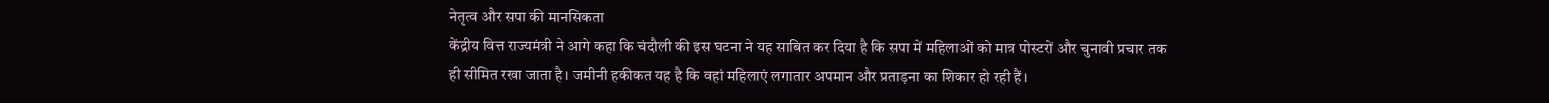नेतृत्व और सपा की मानसिकता
केंद्रीय वित्त राज्यमंत्री ने आगे कहा कि चंदौली की इस घटना ने यह साबित कर दिया है कि सपा में महिलाओं को मात्र पोस्टरों और चुनावी प्रचार तक ही सीमित रखा जाता है। जमीनी हकीकत यह है कि वहां महिलाएं लगातार अपमान और प्रताड़ना का शिकार हो रही हैं।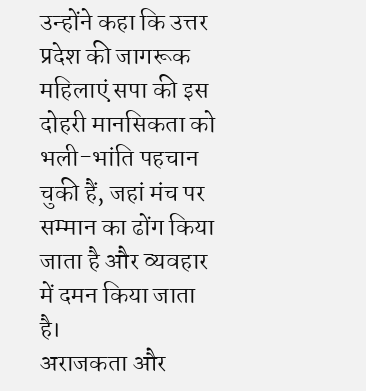उन्होंने कहा कि उत्तर प्रदेश की जागरूक महिलाएं सपा की इस दोहरी मानसिकता को भली-भांति पहचान चुकी हैं, जहां मंच पर सम्मान का ढोंग किया जाता है और व्यवहार में दमन किया जाता है।
अराजकता और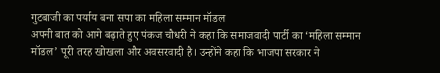गुटबाजी का पर्याय बना सपा का महिला सम्मान मॉडल
अपनी बात को आगे बढ़ाते हुए पंकज चौधरी ने कहा कि समाजवादी पार्टी का ‘महिला सम्मान मॉडल’ पूरी तरह खोखला और अवसरवादी है। उन्होंने कहा कि भाजपा सरकार ने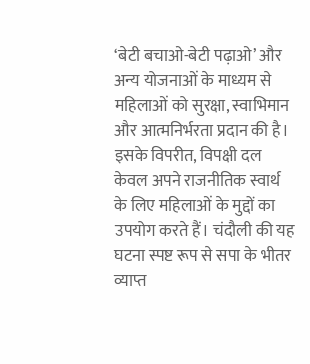‘बेटी बचाओ-बेटी पढ़ाओ’ और अन्य योजनाओं के माध्यम से महिलाओं को सुरक्षा, स्वाभिमान और आत्मनिर्भरता प्रदान की है। इसके विपरीत, विपक्षी दल केवल अपने राजनीतिक स्वार्थ के लिए महिलाओं के मुद्दों का उपयोग करते हैं। चंदौली की यह घटना स्पष्ट रूप से सपा के भीतर व्याप्त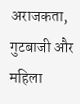अराजकता, गुटबाजी और महिला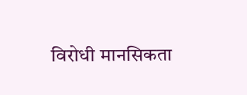विरोधी मानसिकता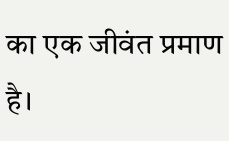का एक जीवंत प्रमाण है।